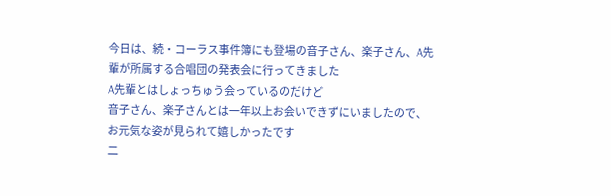今日は、続・コーラス事件簿にも登場の音子さん、楽子さん、A先輩が所属する合唱団の発表会に行ってきました
A先輩とはしょっちゅう会っているのだけど
音子さん、楽子さんとは一年以上お会いできずにいましたので、お元気な姿が見られて嬉しかったです
二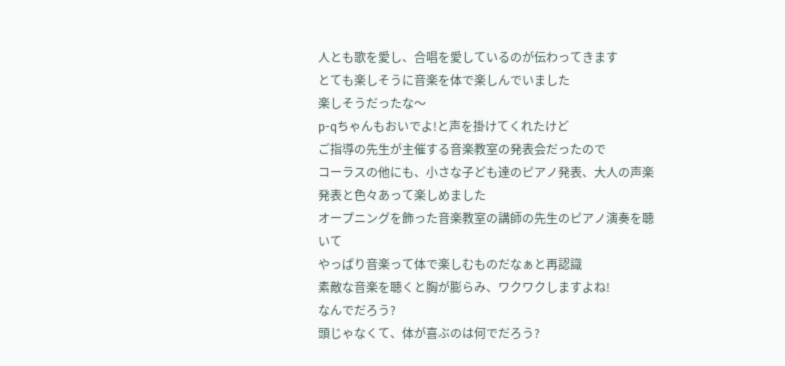人とも歌を愛し、合唱を愛しているのが伝わってきます
とても楽しそうに音楽を体で楽しんでいました
楽しそうだったな〜
p-qちゃんもおいでよ!と声を掛けてくれたけど
ご指導の先生が主催する音楽教室の発表会だったので
コーラスの他にも、小さな子ども達のピアノ発表、大人の声楽発表と色々あって楽しめました
オープニングを飾った音楽教室の講師の先生のピアノ演奏を聴いて
やっぱり音楽って体で楽しむものだなぁと再認識
素敵な音楽を聴くと胸が膨らみ、ワクワクしますよね!
なんでだろう?
頭じゃなくて、体が喜ぶのは何でだろう?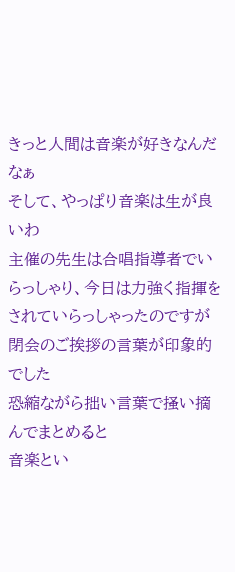きっと人間は音楽が好きなんだなぁ
そして、やっぱり音楽は生が良いわ
主催の先生は合唱指導者でいらっしゃり、今日は力強く指揮をされていらっしゃったのですが
閉会のご挨拶の言葉が印象的でした
恐縮ながら拙い言葉で掻い摘んでまとめると
音楽とい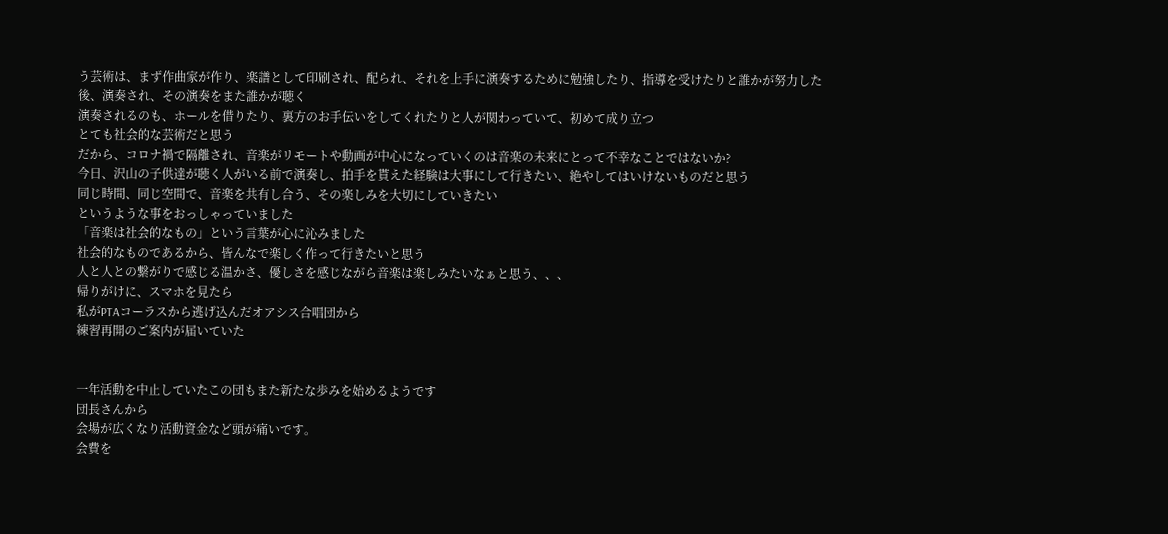う芸術は、まず作曲家が作り、楽譜として印刷され、配られ、それを上手に演奏するために勉強したり、指導を受けたりと誰かが努力した後、演奏され、その演奏をまた誰かが聴く
演奏されるのも、ホールを借りたり、裏方のお手伝いをしてくれたりと人が関わっていて、初めて成り立つ
とても社会的な芸術だと思う
だから、コロナ禍で隔離され、音楽がリモートや動画が中心になっていくのは音楽の未来にとって不幸なことではないか?
今日、沢山の子供達が聴く人がいる前で演奏し、拍手を貰えた経験は大事にして行きたい、絶やしてはいけないものだと思う
同じ時間、同じ空間で、音楽を共有し合う、その楽しみを大切にしていきたい
というような事をおっしゃっていました
「音楽は社会的なもの」という言葉が心に沁みました
社会的なものであるから、皆んなで楽しく作って行きたいと思う
人と人との繋がりで感じる温かさ、優しさを感じながら音楽は楽しみたいなぁと思う、、、
帰りがけに、スマホを見たら
私がPTAコーラスから逃げ込んだオアシス合唱団から
練習再開のご案内が届いていた


一年活動を中止していたこの団もまた新たな歩みを始めるようです
団長さんから
会場が広くなり活動資金など頭が痛いです。
会費を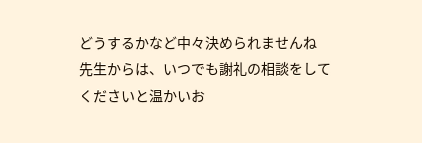どうするかなど中々決められませんね
先生からは、いつでも謝礼の相談をしてくださいと温かいお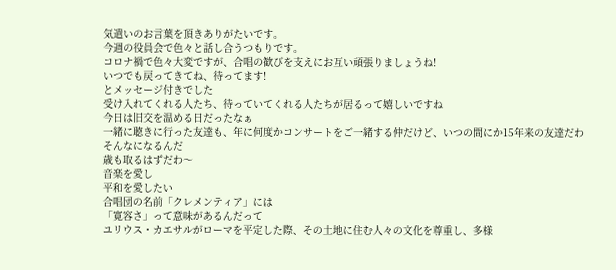気遣いのお言葉を頂きありがたいです。
今週の役員会で色々と話し合うつもりです。
コロナ禍で色々大変ですが、合唱の歓びを支えにお互い頑張りましょうね!
いつでも戻ってきてね、待ってます!
とメッセージ付きでした
受け入れてくれる人たち、待っていてくれる人たちが居るって嬉しいですね
今日は旧交を温める日だったなぁ
一緒に聴きに行った友達も、年に何度かコンサートをご一緒する仲だけど、いつの間にか15年来の友達だわ
そんなになるんだ
歳も取るはずだわ〜
音楽を愛し
平和を愛したい
合唱団の名前「クレメンティア」には
「寛容さ」って意味があるんだって
ユリウス・カエサルがローマを平定した際、その土地に住む人々の文化を尊重し、多様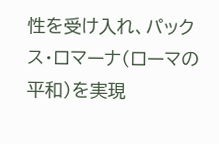性を受け入れ、パックス・ロマーナ(ローマの平和)を実現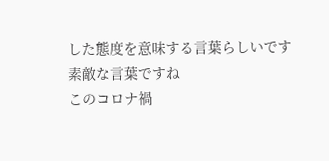した態度を意味する言葉らしいです
素敵な言葉ですね
このコロナ禍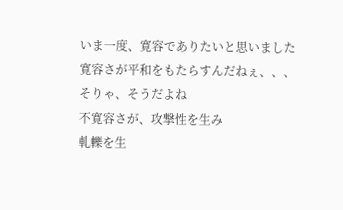いま一度、寛容でありたいと思いました
寛容さが平和をもたらすんだねぇ、、、
そりゃ、そうだよね
不寛容さが、攻撃性を生み
軋轢を生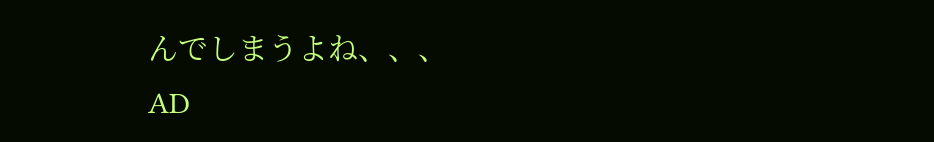んでしまうよね、、、
AD